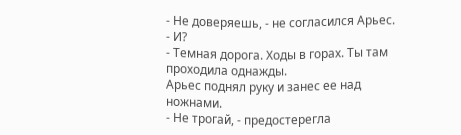- Не доверяешь, - не согласился Арьес.
- И?
- Темная дорога. Ходы в горах. Ты там проходила однажды.
Арьес поднял руку и занес ее над ножнами.
- Не трогай, - предостерегла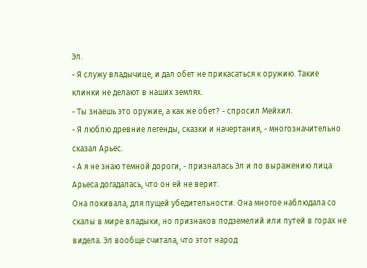Эл.
- Я служу владычице, и дал обет не прикасаться к оружию. Такие клинки не делают в наших землях.
- Ты знаешь это оружие, а как же обет? - спросил Мейхил.
- Я люблю древние легенды, сказки и начертания, - многозначительно сказал Арьес.
- А я не знаю темной дороги, - призналась Эл и по выражению лица Арьеса догадалась, что он ей не верит.
Она покивала, для пущей убедительности. Она многое наблюдала со скалы в мире владыки, но признаков подземелий или путей в горах не видела. Эл вообще считала, что этот народ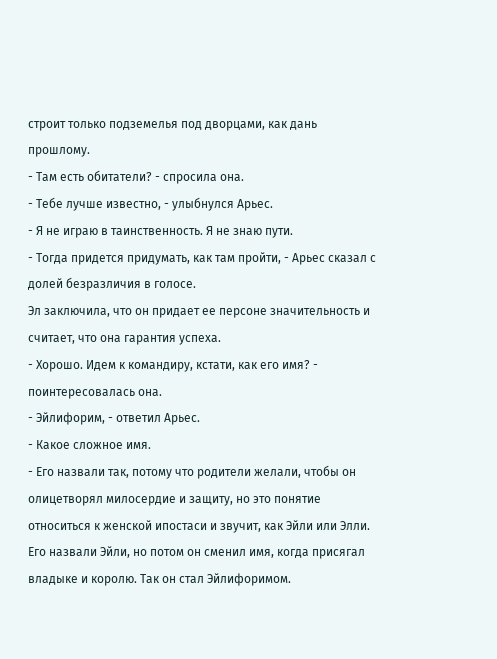строит только подземелья под дворцами, как дань прошлому.
- Там есть обитатели? - спросила она.
- Тебе лучше известно, - улыбнулся Арьес.
- Я не играю в таинственность. Я не знаю пути.
- Тогда придется придумать, как там пройти, - Арьес сказал с долей безразличия в голосе.
Эл заключила, что он придает ее персоне значительность и считает, что она гарантия успеха.
- Хорошо. Идем к командиру, кстати, как его имя? - поинтересовалась она.
- Эйлифорим, - ответил Арьес.
- Какое сложное имя.
- Его назвали так, потому что родители желали, чтобы он олицетворял милосердие и защиту, но это понятие относиться к женской ипостаси и звучит, как Эйли или Элли. Его назвали Эйли, но потом он сменил имя, когда присягал владыке и королю. Так он стал Эйлифоримом.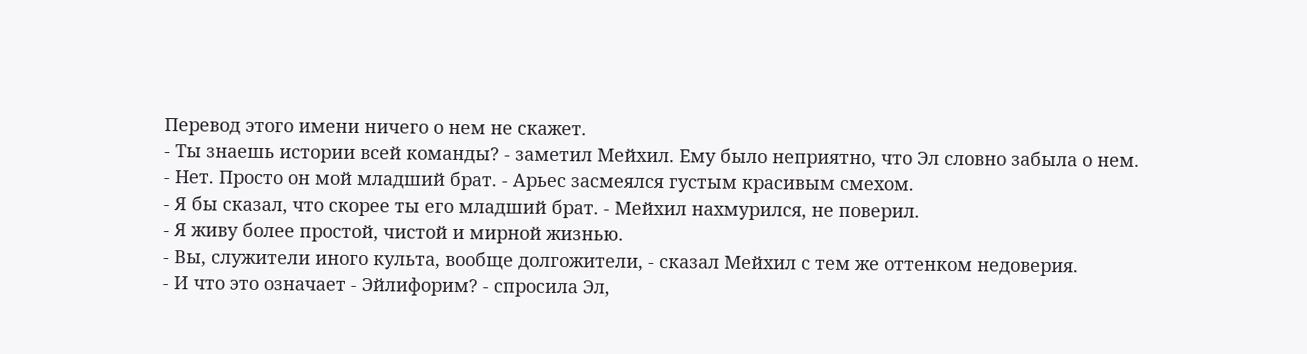Перевод этого имени ничего о нем не скажет.
- Ты знаешь истории всей команды? - заметил Мейхил. Ему было неприятно, что Эл словно забыла о нем.
- Нет. Просто он мой младший брат. - Арьес засмеялся густым красивым смехом.
- Я бы сказал, что скорее ты его младший брат. - Мейхил нахмурился, не поверил.
- Я живу более простой, чистой и мирной жизнью.
- Вы, служители иного культа, вообще долгожители, - сказал Мейхил с тем же оттенком недоверия.
- И что это означает - Эйлифорим? - спросила Эл,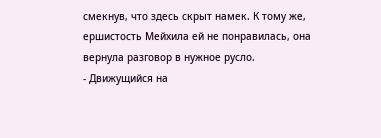смекнув, что здесь скрыт намек. К тому же, ершистость Мейхила ей не понравилась, она вернула разговор в нужное русло.
- Движущийся на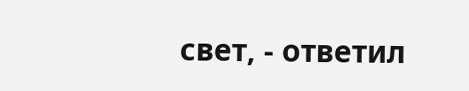свет, - ответил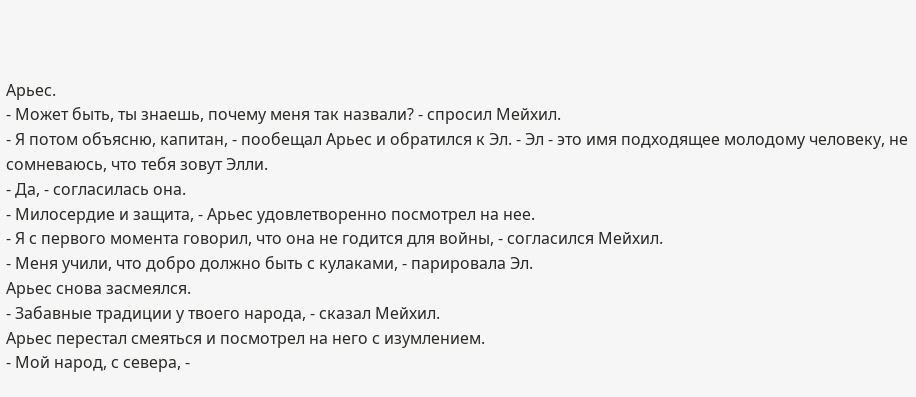Арьес.
- Может быть, ты знаешь, почему меня так назвали? - спросил Мейхил.
- Я потом объясню, капитан, - пообещал Арьес и обратился к Эл. - Эл - это имя подходящее молодому человеку, не сомневаюсь, что тебя зовут Элли.
- Да, - согласилась она.
- Милосердие и защита, - Арьес удовлетворенно посмотрел на нее.
- Я с первого момента говорил, что она не годится для войны, - согласился Мейхил.
- Меня учили, что добро должно быть с кулаками, - парировала Эл.
Арьес снова засмеялся.
- Забавные традиции у твоего народа, - сказал Мейхил.
Арьес перестал смеяться и посмотрел на него с изумлением.
- Мой народ, с севера, -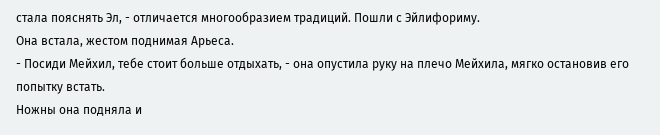стала пояснять Эл, - отличается многообразием традиций. Пошли с Эйлифориму.
Она встала, жестом поднимая Арьеса.
- Посиди Мейхил, тебе стоит больше отдыхать, - она опустила руку на плечо Мейхила, мягко остановив его попытку встать.
Ножны она подняла и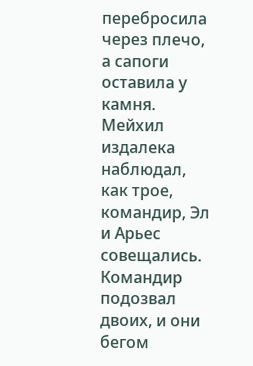перебросила через плечо, а сапоги оставила у камня. Мейхил издалека наблюдал, как трое, командир, Эл и Арьес совещались. Командир подозвал двоих, и они бегом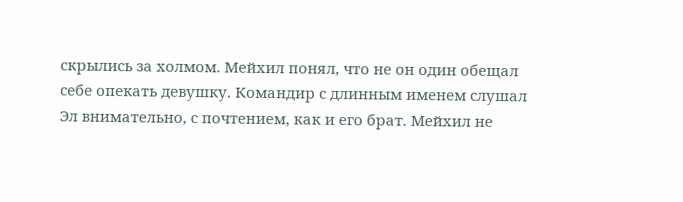скрылись за холмом. Мейхил понял, что не он один обещал себе опекать девушку. Командир с длинным именем слушал Эл внимательно, с почтением, как и его брат. Мейхил не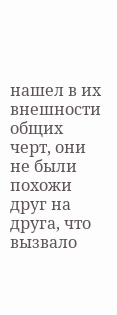нашел в их внешности общих черт, они не были похожи друг на друга, что вызвало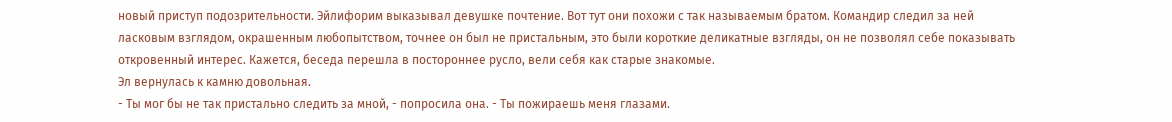новый приступ подозрительности. Эйлифорим выказывал девушке почтение. Вот тут они похожи с так называемым братом. Командир следил за ней ласковым взглядом, окрашенным любопытством, точнее он был не пристальным, это были короткие деликатные взгляды, он не позволял себе показывать откровенный интерес. Кажется, беседа перешла в постороннее русло, вели себя как старые знакомые.
Эл вернулась к камню довольная.
- Ты мог бы не так пристально следить за мной, - попросила она. - Ты пожираешь меня глазами.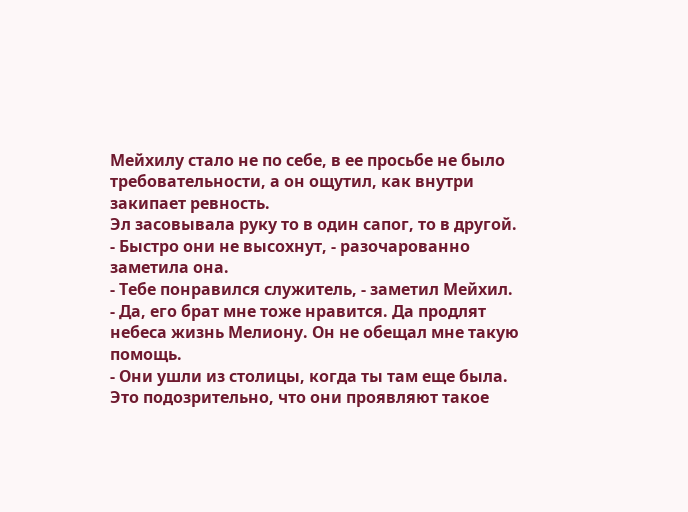Мейхилу стало не по себе, в ее просьбе не было требовательности, а он ощутил, как внутри закипает ревность.
Эл засовывала руку то в один сапог, то в другой.
- Быстро они не высохнут, - разочарованно заметила она.
- Тебе понравился служитель, - заметил Мейхил.
- Да, его брат мне тоже нравится. Да продлят небеса жизнь Мелиону. Он не обещал мне такую помощь.
- Они ушли из столицы, когда ты там еще была. Это подозрительно, что они проявляют такое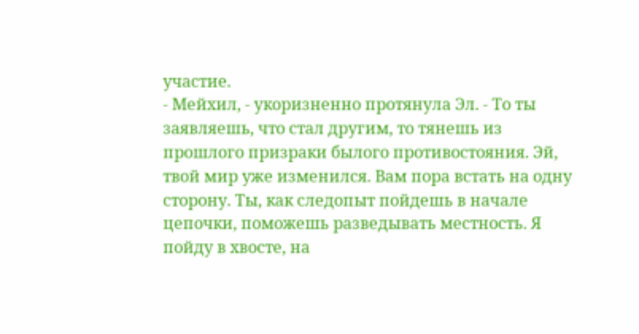участие.
- Мейхил, - укоризненно протянула Эл. - То ты заявляешь, что стал другим, то тянешь из прошлого призраки былого противостояния. Эй, твой мир уже изменился. Вам пора встать на одну сторону. Ты, как следопыт пойдешь в начале цепочки, поможешь разведывать местность. Я пойду в хвосте, на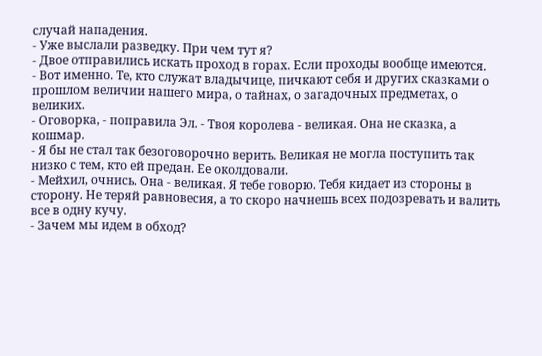случай нападения.
- Уже выслали разведку. При чем тут я?
- Двое отправились искать проход в горах. Если проходы вообще имеются.
- Вот именно. Те, кто служат владычице, пичкают себя и других сказками о прошлом величии нашего мира, о тайнах, о загадочных предметах, о великих.
- Оговорка, - поправила Эл. - Твоя королева - великая. Она не сказка, а кошмар.
- Я бы не стал так безоговорочно верить. Великая не могла поступить так низко с тем, кто ей предан. Ее околдовали.
- Мейхил, очнись. Она - великая. Я тебе говорю. Тебя кидает из стороны в сторону. Не теряй равновесия, а то скоро начнешь всех подозревать и валить все в одну кучу.
- Зачем мы идем в обход?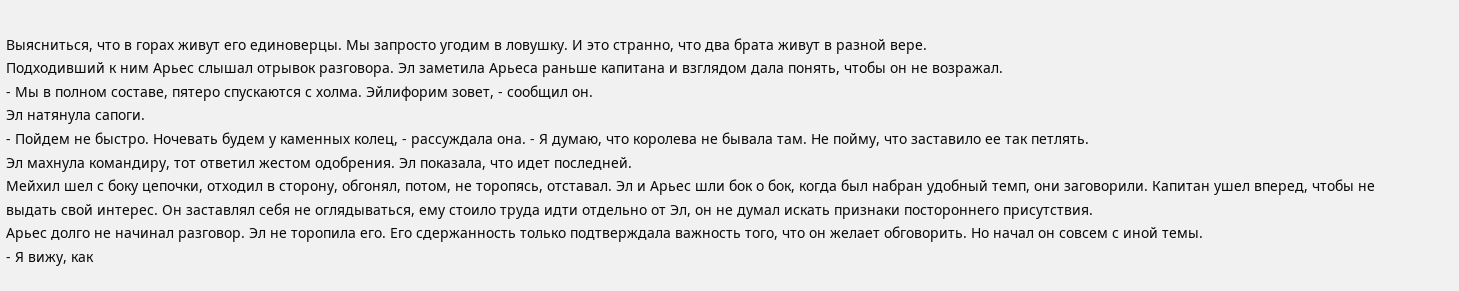Выясниться, что в горах живут его единоверцы. Мы запросто угодим в ловушку. И это странно, что два брата живут в разной вере.
Подходивший к ним Арьес слышал отрывок разговора. Эл заметила Арьеса раньше капитана и взглядом дала понять, чтобы он не возражал.
- Мы в полном составе, пятеро спускаются с холма. Эйлифорим зовет, - сообщил он.
Эл натянула сапоги.
- Пойдем не быстро. Ночевать будем у каменных колец, - рассуждала она. - Я думаю, что королева не бывала там. Не пойму, что заставило ее так петлять.
Эл махнула командиру, тот ответил жестом одобрения. Эл показала, что идет последней.
Мейхил шел с боку цепочки, отходил в сторону, обгонял, потом, не торопясь, отставал. Эл и Арьес шли бок о бок, когда был набран удобный темп, они заговорили. Капитан ушел вперед, чтобы не выдать свой интерес. Он заставлял себя не оглядываться, ему стоило труда идти отдельно от Эл, он не думал искать признаки постороннего присутствия.
Арьес долго не начинал разговор. Эл не торопила его. Его сдержанность только подтверждала важность того, что он желает обговорить. Но начал он совсем с иной темы.
- Я вижу, как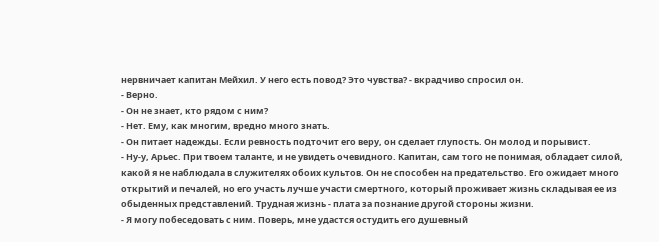нервничает капитан Мейхил. У него есть повод? Это чувства? - вкрадчиво спросил он.
- Верно.
- Он не знает, кто рядом с ним?
- Нет. Ему, как многим, вредно много знать.
- Он питает надежды. Если ревность подточит его веру, он сделает глупость. Он молод и порывист.
- Ну-у, Арьес. При твоем таланте, и не увидеть очевидного. Капитан, сам того не понимая, обладает силой, какой я не наблюдала в служителях обоих культов. Он не способен на предательство. Его ожидает много открытий и печалей, но его участь лучше участи смертного, который проживает жизнь складывая ее из обыденных представлений. Трудная жизнь - плата за познание другой стороны жизни.
- Я могу побеседовать с ним. Поверь, мне удастся остудить его душевный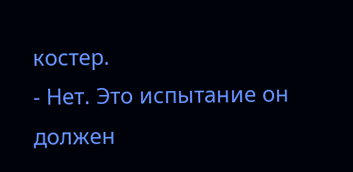костер.
- Нет. Это испытание он должен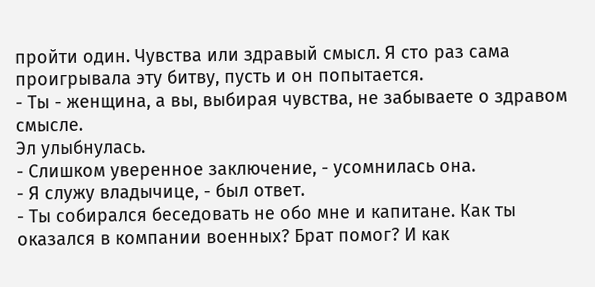пройти один. Чувства или здравый смысл. Я сто раз сама проигрывала эту битву, пусть и он попытается.
- Ты - женщина, а вы, выбирая чувства, не забываете о здравом смысле.
Эл улыбнулась.
- Слишком уверенное заключение, - усомнилась она.
- Я служу владычице, - был ответ.
- Ты собирался беседовать не обо мне и капитане. Как ты оказался в компании военных? Брат помог? И как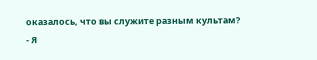оказалось, что вы служите разным культам?
- Я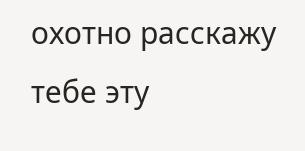охотно расскажу тебе эту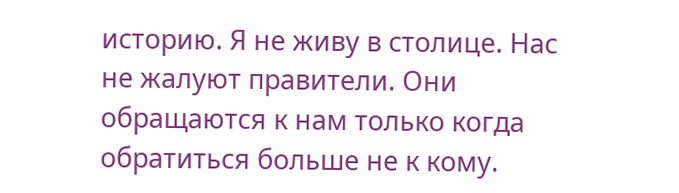историю. Я не живу в столице. Нас не жалуют правители. Они обращаются к нам только когда обратиться больше не к кому.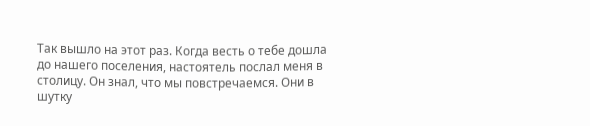Так вышло на этот раз. Когда весть о тебе дошла до нашего поселения, настоятель послал меня в столицу. Он знал, что мы повстречаемся. Они в шутку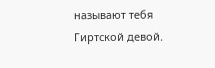называют тебя Гиртской девой.